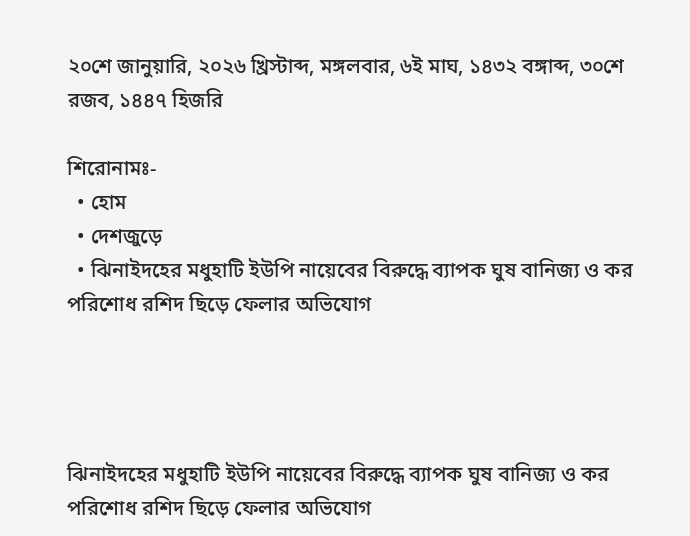২০শে জানুয়ারি, ২০২৬ খ্রিস্টাব্দ, মঙ্গলবার, ৬ই মাঘ, ১৪৩২ বঙ্গাব্দ, ৩০শে রজব, ১৪৪৭ হিজরি

শিরোনামঃ-
  • হোম
  • দেশজুড়ে
  • ঝিনাইদহের মধুহাটি ইউপি নায়েবের বিরুদ্ধে ব্যাপক ঘুষ বানিজ্য ও কর পরিশোধ রশিদ ছিড়ে ফেলার অভিযোগ




ঝিনাইদহের মধুহাটি ইউপি নায়েবের বিরুদ্ধে ব্যাপক ঘুষ বানিজ্য ও কর পরিশোধ রশিদ ছিড়ে ফেলার অভিযোগ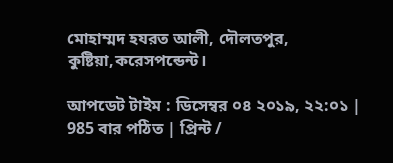মোহাম্মদ হযরত আলী, দৌলতপুর, কুষ্টিয়া,করেসপন্ডেন্ট।

আপডেট টাইম : ডিসেম্বর ০৪ ২০১৯, ২২:০১ | 985 বার পঠিত | প্রিন্ট /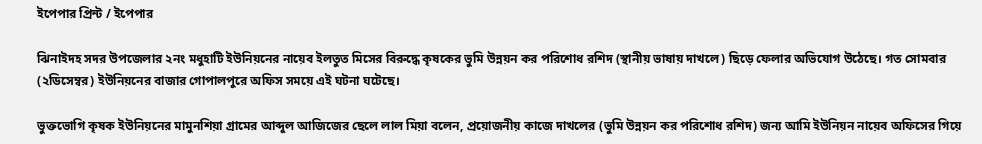ইপেপার প্রিন্ট / ইপেপার

ঝিনাইদহ সদর উপজেলার ২নং মধুহাটি ইউনিয়নের নায়েব ইলতুত মিসের বিরুদ্ধে কৃষকের ভুমি উন্নয়ন কর পরিশোধ রশিদ (স্থানীয় ভাষায় দাখলে) ছিড়ে ফেলার অভিযোগ উঠেছে। গত সোমবার (২ডিসেম্বর) ইউনিয়নের বাজার গোপালপুরে অফিস সময়ে এই ঘটনা ঘটেছে।

ভুক্তভোগি কৃষক ইউনিয়নের মামুনশিয়া গ্রামের আব্দুল আজিজের ছেলে লাল মিয়া বলেন, প্রয়োজনীয় কাজে দাখলের (ভুমি উন্নয়ন কর পরিশোধ রশিদ) জন্য আমি ইউনিয়ন নায়েব অফিসের গিয়ে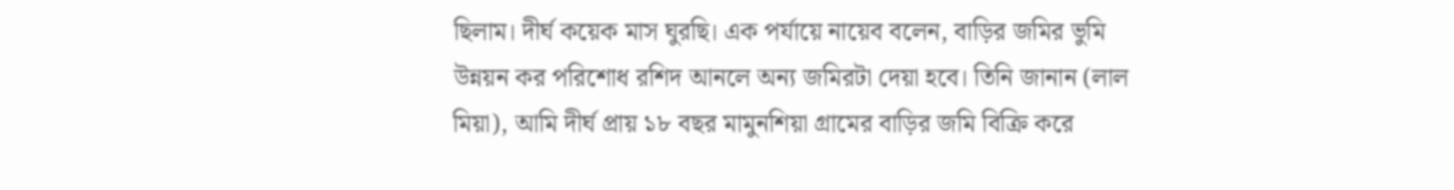ছিলাম। দীর্ঘ কয়েক মাস ঘুরছি। এক পর্যায়ে নায়েব বলেন, বাড়ির জমির ভুমি উন্নয়ন কর পরিশোধ রশিদ আনলে অন্য জমিরটা দেয়া হবে। তিনি জানান (লাল মিয়া), আমি দীর্ঘ প্রায় ১৮ বছর মামুনশিয়া গ্রামের বাড়ির জমি বিক্রি করে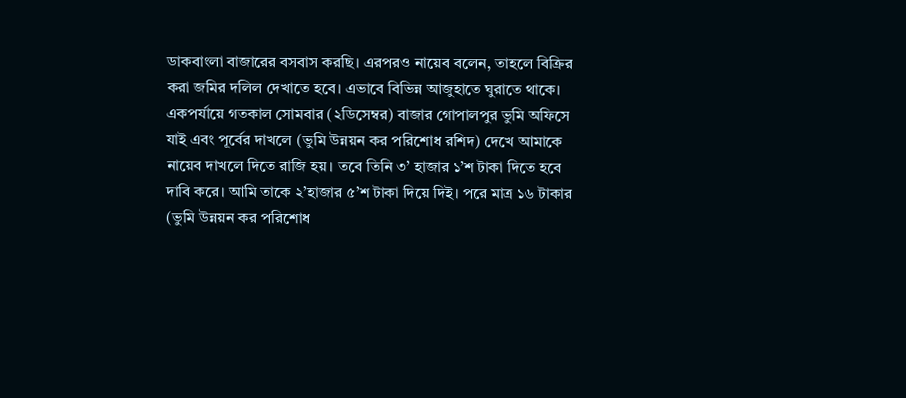ডাকবাংলা বাজারের বসবাস করছি। এরপরও নায়েব বলেন, তাহলে বিক্রির করা জমির দলিল দেখাতে হবে। এভাবে বিভিন্ন আজুহাতে ঘুরাতে থাকে। একপর্যায়ে গতকাল সোমবার (২ডিসেম্বর) বাজার গোপালপুর ভুমি অফিসে যাই এবং পূর্বের দাখলে (ভুমি উন্নয়ন কর পরিশোধ রশিদ) দেখে আমাকে নায়েব দাখলে দিতে রাজি হয়। তবে তিনি ৩’ হাজার ১’শ টাকা দিতে হবে দাবি করে। আমি তাকে ২’হাজার ৫’শ টাকা দিয়ে দিই। পরে মাত্র ১৬ টাকার (ভুমি উন্নয়ন কর পরিশোধ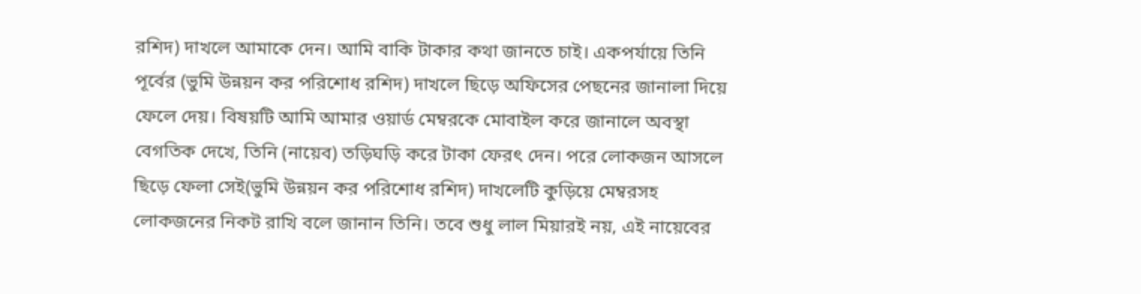রশিদ) দাখলে আমাকে দেন। আমি বাকি টাকার কথা জানতে চাই। একপর্যায়ে তিনি পূর্বের (ভুমি উন্নয়ন কর পরিশোধ রশিদ) দাখলে ছিড়ে অফিসের পেছনের জানালা দিয়ে ফেলে দেয়। বিষয়টি আমি আমার ওয়ার্ড মেম্বরকে মোবাইল করে জানালে অবস্থা বেগতিক দেখে, তিনি (নায়েব) তড়িঘড়ি করে টাকা ফেরৎ দেন। পরে লোকজন আসলে ছিড়ে ফেলা সেই(ভুমি উন্নয়ন কর পরিশোধ রশিদ) দাখলেটি কুড়িয়ে মেম্বরসহ লোকজনের নিকট রাখি বলে জানান তিনি। তবে শুধু লাল মিয়ারই নয়, এই নায়েবের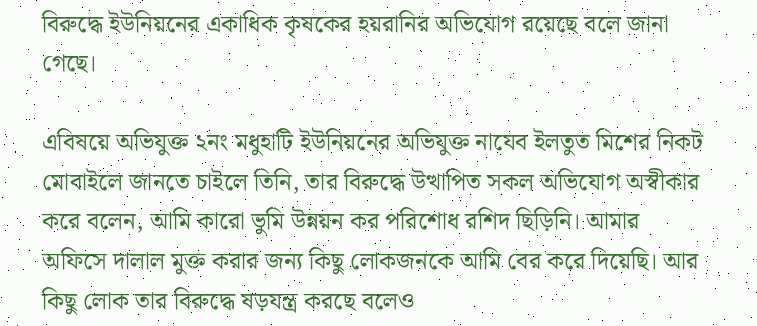বিরুদ্ধে ইউনিয়নের একাধিক কৃষকের হয়রানির অভিযোগ রয়েছে বলে জানা গেছে।

এবিষয়ে অভিযুক্ত ২নং মধুহাটি ইউনিয়নের অভিযুক্ত নাযেব ইলতুত মিশের নিকট মোবাইলে জানতে চাইলে তিনি, তার বিরুদ্ধে উত্থাপিত সকল অভিযোগ অস্বীকার করে বলেন, আমি কারো ভুমি উন্নয়ন কর পরিশোধ রশিদ ছিড়িনি। আমার অফিসে দালাল মুক্ত করার জন্য কিছু লোকজনকে আমি বের করে দিয়েছি। আর কিছু লোক তার বিরুদ্ধে ষড়যন্ত্র করছে বলেও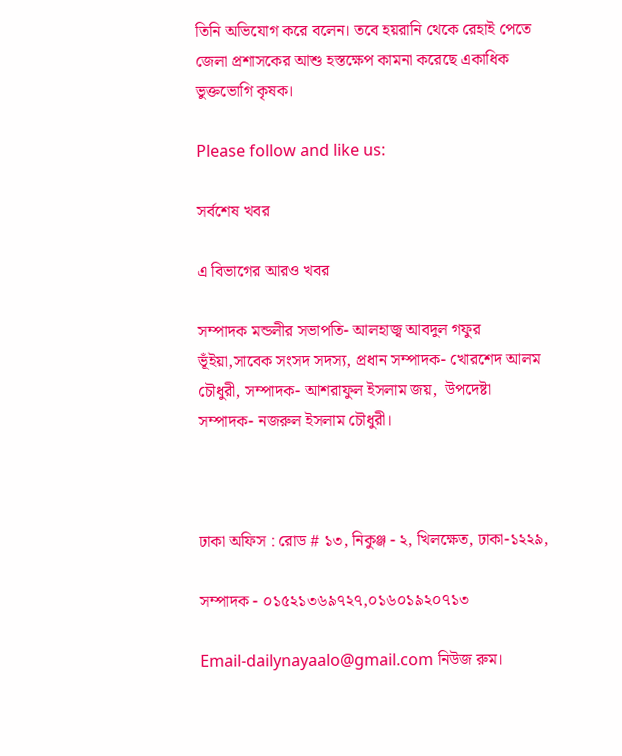তিনি অভিযোগ করে বলেন। তবে হয়রানি থেকে রেহাই পেতে জেলা প্রশাসকের আশু হস্তক্ষেপ কামনা করেছে একাধিক ভুক্তভোগি কৃষক।

Please follow and like us:

সর্বশেষ খবর

এ বিভাগের আরও খবর

সম্পাদক মন্ডলীর সভাপতি- আলহাজ্ব আবদুল গফুর ভূঁইয়া,সাবেক সংসদ সদস্য, প্রধান সম্পাদক- খোরশেদ আলম চৌধুরী, সম্পাদক- আশরাফুল ইসলাম জয়,  উপদেষ্টা সম্পাদক- নজরুল ইসলাম চৌধুরী।



ঢাকা অফিস : রোড # ১৩, নিকুঞ্জ - ২, খিলক্ষেত, ঢাকা-১২২৯,

সম্পাদক - ০১৫২১৩৬৯৭২৭,০১৬০১৯২০৭১৩

Email-dailynayaalo@gmail.com নিউজ রুম।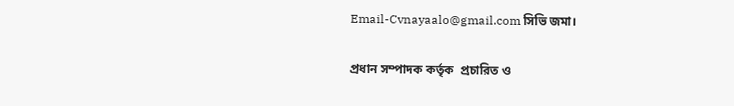Email-Cvnayaalo@gmail.com সিভি জমা।

প্রধান সম্পাদক কর্তৃক  প্রচারিত ও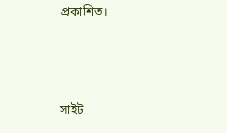প্রকাশিত।



সাইট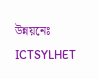উন্নয়নেঃ ICTSYLHET